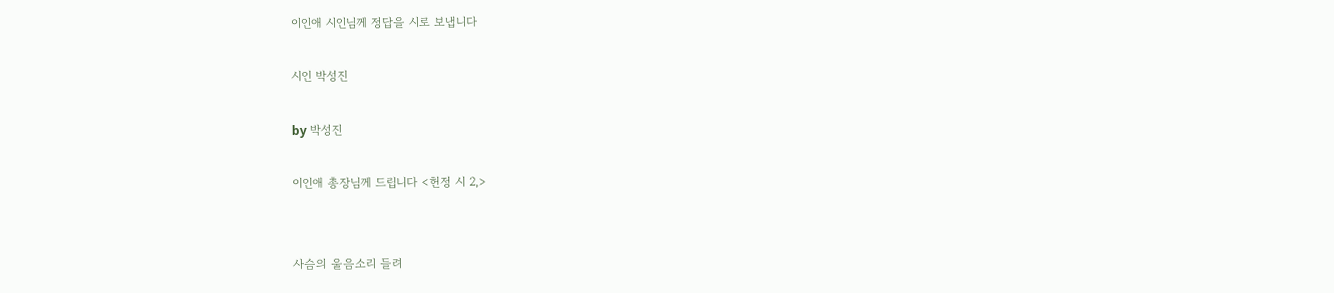이인애 시인님께 정답을 시로 보냅니다

시인 박성진

by 박성진

이인애 총장님께 드립니다 <헌정 시 2,>


사슴의 울음소리 들려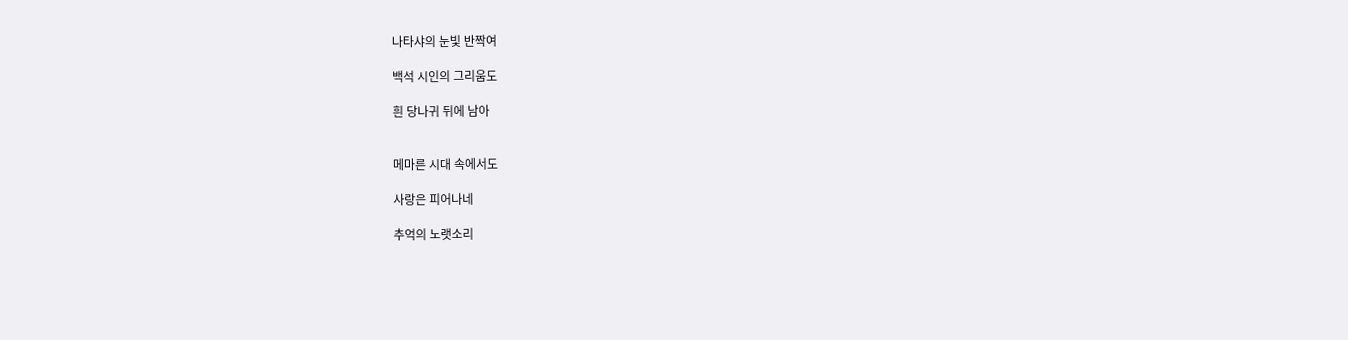나타샤의 눈빛 반짝여

백석 시인의 그리움도

흰 당나귀 뒤에 남아


메마른 시대 속에서도

사랑은 피어나네

추억의 노랫소리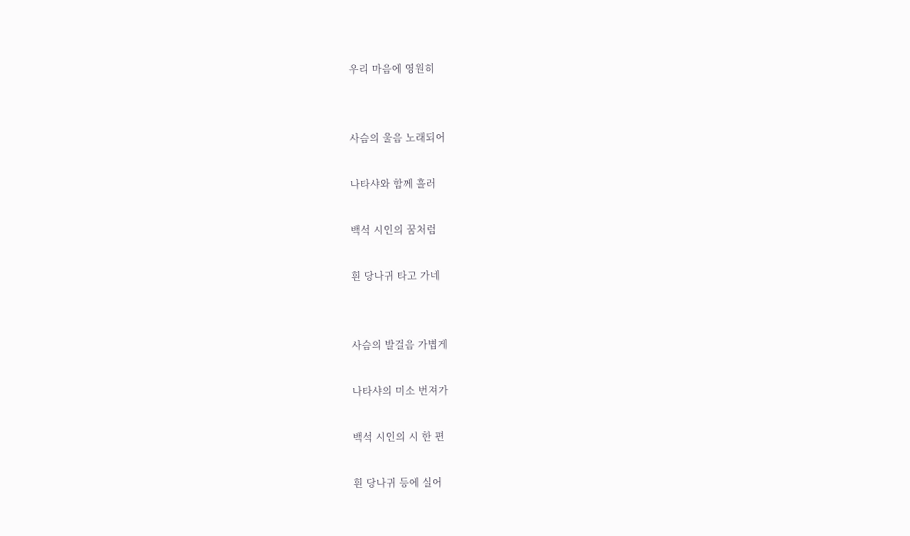우리 마음에 영원히


사슴의 울음 노래되어

나타샤와 함께 흘러

백석 시인의 꿈처럼

흰 당나귀 타고 가네


사슴의 발걸음 가볍게

나타샤의 미소 번져가

백석 시인의 시 한 편

흰 당나귀 등에 실어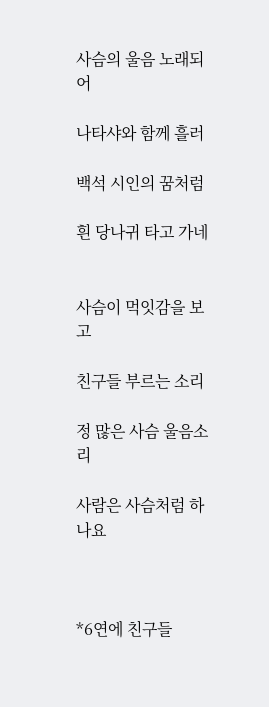사슴의 울음 노래되어

나타샤와 함께 흘러

백석 시인의 꿈처럼

흰 당나귀 타고 가네


사슴이 먹잇감을 보고

친구들 부르는 소리

정 많은 사슴 울음소리

사람은 사슴처럼 하나요



*6연에 친구들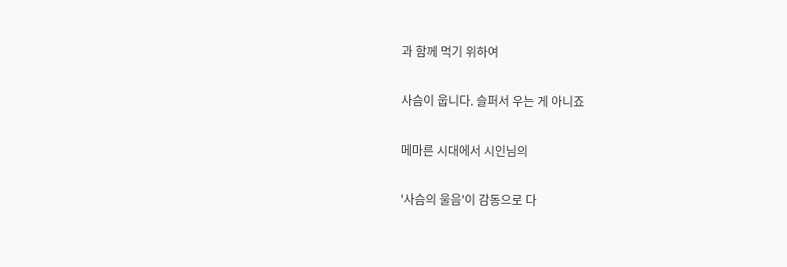과 함께 먹기 위하여

사슴이 웁니다. 슬퍼서 우는 게 아니죠

메마른 시대에서 시인님의

'사슴의 울음'이 감동으로 다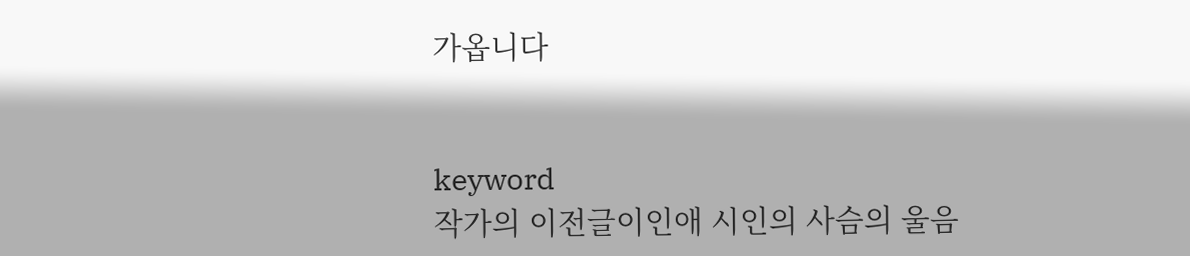가옵니다


keyword
작가의 이전글이인애 시인의 사슴의 울음